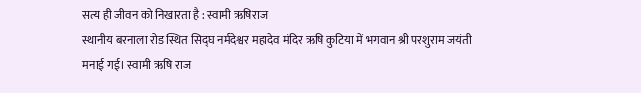सत्य ही जीवन को निखारता है : स्वामी ऋषिराज
स्थानीय बरनाला रोड स्थित सिद्घ नर्मदेश्वर महादेव मंदिर ऋषि कुटिया में भगवान श्री परशुराम जयंती मनाई गई। स्वामी ऋषि राज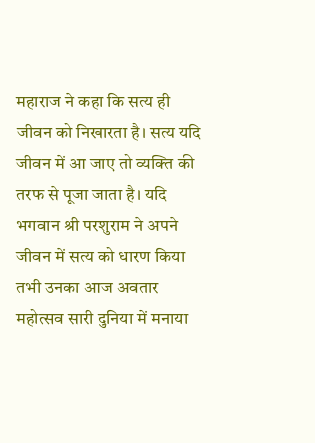महाराज ने कहा कि सत्य ही जीवन को निखारता है। सत्य यदि जीवन में आ जाए तो व्यक्ति की तरफ से पूजा जाता है। यदि भगवान श्री परशुराम ने अपने जीवन में सत्य को धारण किया तभी उनका आज अवतार महोत्सव सारी दुनिया में मनाया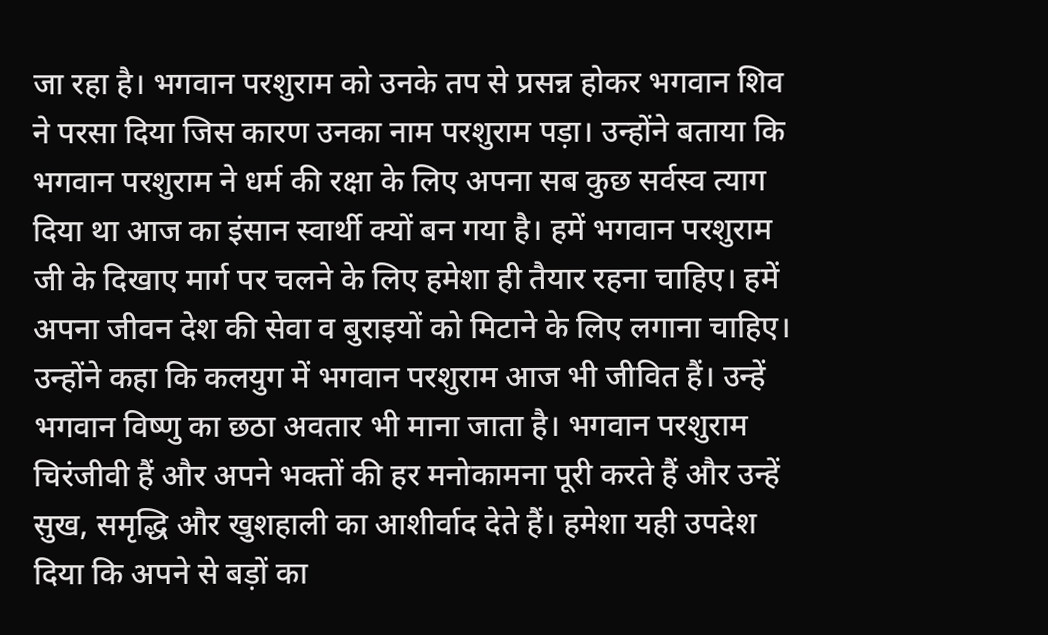जा रहा है। भगवान परशुराम को उनके तप से प्रसन्न होकर भगवान शिव ने परसा दिया जिस कारण उनका नाम परशुराम पड़ा। उन्होंने बताया कि भगवान परशुराम ने धर्म की रक्षा के लिए अपना सब कुछ सर्वस्व त्याग दिया था आज का इंसान स्वार्थी क्यों बन गया है। हमें भगवान परशुराम जी के दिखाए मार्ग पर चलने के लिए हमेशा ही तैयार रहना चाहिए। हमें अपना जीवन देश की सेवा व बुराइयों को मिटाने के लिए लगाना चाहिए। उन्होंने कहा कि कलयुग में भगवान परशुराम आज भी जीवित हैं। उन्हें भगवान विष्णु का छठा अवतार भी माना जाता है। भगवान परशुराम चिरंजीवी हैं और अपने भक्तों की हर मनोकामना पूरी करते हैं और उन्हें सुख, समृद्धि और खुशहाली का आशीर्वाद देते हैं। हमेशा यही उपदेश दिया कि अपने से बड़ों का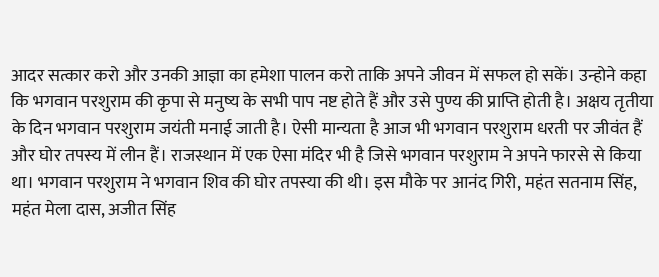आदर सत्कार करो और उनकी आज्ञा का हमेशा पालन करो ताकि अपने जीवन में सफल हो सकें। उन्होने कहा कि भगवान परशुराम की कृपा से मनुष्य के सभी पाप नष्ट होते हैं और उसे पुण्य की प्राप्ति होती है। अक्षय तृतीया के दिन भगवान परशुराम जयंती मनाई जाती है। ऐसी मान्यता है आज भी भगवान परशुराम धरती पर जीवंत हैं और घोर तपस्य में लीन हैं। राजस्थान में एक ऐसा मंदिर भी है जिसे भगवान परशुराम ने अपने फारसे से किया था। भगवान परशुराम ने भगवान शिव की घोर तपस्या की थी। इस मौके पर आनंद गिरी, महंत सतनाम सिंह, महंत मेला दास, अजीत सिंह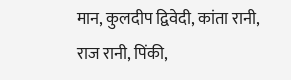मान, कुलदीप द्विवेदी, कांता रानी, राज रानी, पिंकी,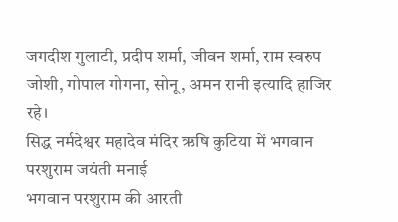जगदीश गुलाटी, प्रदीप शर्मा, जीवन शर्मा, राम स्वरुप जोशी, गोपाल गोगना, सोनू, अमन रानी इत्यादि हाजिर रहे।
सिद्ध नर्मदेश्वर महादेव मंदिर ऋषि कुटिया में भगवान परशुराम जयंती मनाई
भगवान परशुराम की आरती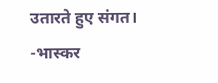उतारते हुए संगत। -भास्कर